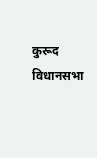कुरूद विधानसभा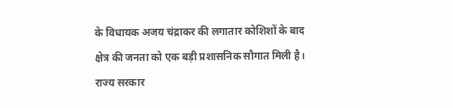के विधायक अजय चंद्राकर की लगातार कोशिशों के बाद क्षेत्र की जनता को एक बड़ी प्रशासनिक सौगात मिली है। राज्य सरकार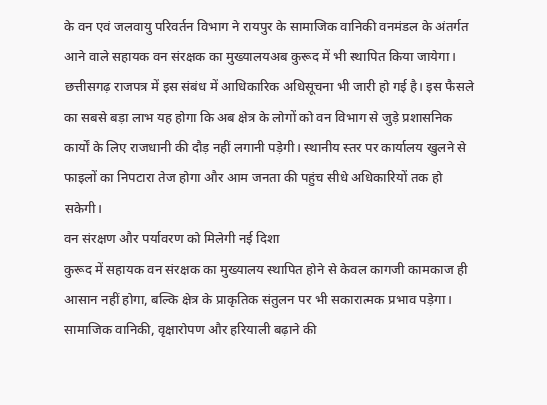के वन एवं जलवायु परिवर्तन विभाग ने रायपुर के सामाजिक वानिकी वनमंडल के अंतर्गत आने वाले सहायक वन संरक्षक का मुख्यालयअब कुरूद में भी स्थापित किया जायेगा। छत्तीसगढ़ राजपत्र में इस संबंध में आधिकारिक अधिसूचना भी जारी हो गई है। इस फैसले का सबसे बड़ा लाभ यह होगा कि अब क्षेत्र के लोगों को वन विभाग से जुड़े प्रशासनिक कार्यों के लिए राजधानी की दौड़ नहीं लगानी पड़ेगी। स्थानीय स्तर पर कार्यालय खुलने से फाइलों का निपटारा तेज होगा और आम जनता की पहुंच सीधे अधिकारियों तक हो सकेगी।
वन संरक्षण और पर्यावरण को मिलेगी नई दिशा
कुरूद में सहायक वन संरक्षक का मुख्यालय स्थापित होने से केवल कागजी कामकाज ही आसान नहीं होगा, बल्कि क्षेत्र के प्राकृतिक संतुलन पर भी सकारात्मक प्रभाव पड़ेगा। सामाजिक वानिकी, वृक्षारोपण और हरियाली बढ़ाने की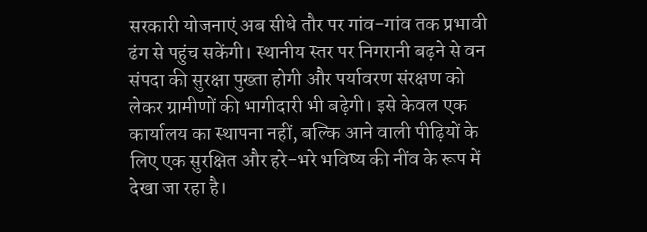सरकारी योजनाएं अब सीधे तौर पर गांव-गांव तक प्रभावी ढंग से पहुंच सकेंगी। स्थानीय स्तर पर निगरानी बढ़ने से वन संपदा की सुरक्षा पुख्ता होगी और पर्यावरण संरक्षण को लेकर ग्रामीणों की भागीदारी भी बढ़ेगी। इसे केवल एक कार्यालय का स्थापना नहीं, बल्कि आने वाली पीढ़ियों के लिए एक सुरक्षित और हरे-भरे भविष्य की नींव के रूप में देखा जा रहा है।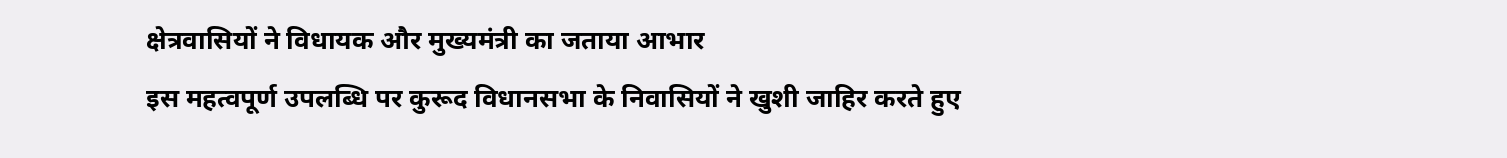क्षेत्रवासियों ने विधायक और मुख्यमंत्री का जताया आभार
इस महत्वपूर्ण उपलब्धि पर कुरूद विधानसभा के निवासियों ने खुशी जाहिर करते हुए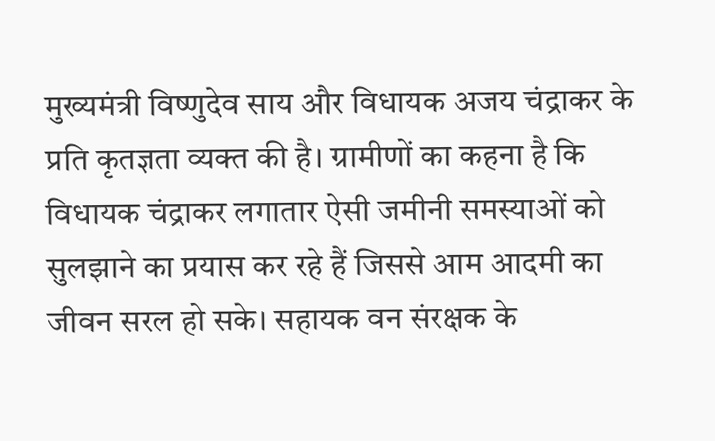मुख्यमंत्री विष्णुदेव साय और विधायक अजय चंद्राकर के प्रति कृतज्ञता व्यक्त की है। ग्रामीणों का कहना है कि विधायक चंद्राकर लगातार ऐसी जमीनी समस्याओं को सुलझाने का प्रयास कर रहे हैं जिससे आम आदमी का जीवन सरल हो सके। सहायक वन संरक्षक के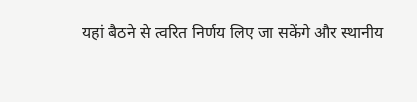यहां बैठने से त्वरित निर्णय लिए जा सकेंगे और स्थानीय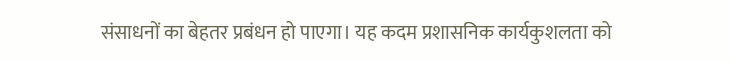संसाधनों का बेहतर प्रबंधन हो पाएगा। यह कदम प्रशासनिक कार्यकुशलता को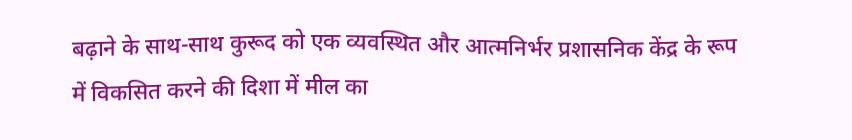बढ़ाने के साथ-साथ कुरूद को एक व्यवस्थित और आत्मनिर्भर प्रशासनिक केंद्र के रूप में विकसित करने की दिशा में मील का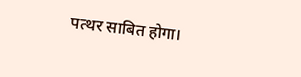पत्थर साबित होगा।